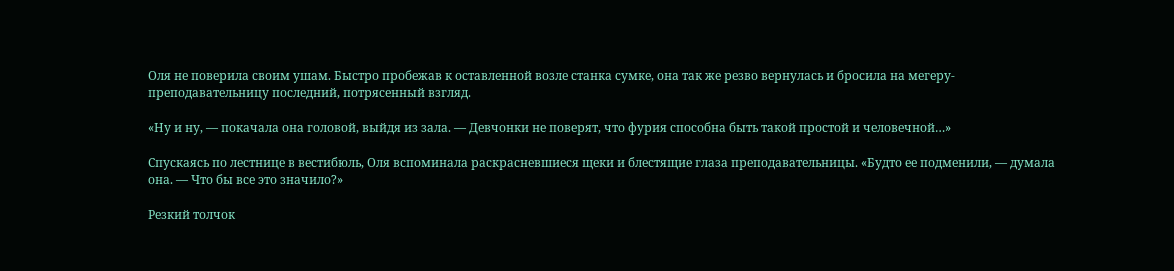Оля не поверила своим ушам. Быстро пробежав к оставленной возле станка сумке, она так же резво вернулась и бросила на мегеру-преподавательницу последний, потрясенный взгляд.

«Ну и ну, — покачала она головой, выйдя из зала. — Девчонки не поверят, что фурия способна быть такой простой и человечной…»

Спускаясь по лестнице в вестибюль, Оля вспоминала раскрасневшиеся щеки и блестящие глаза преподавательницы. «Будто ее подменили, — думала она. — Что бы все это значило?»

Резкий толчок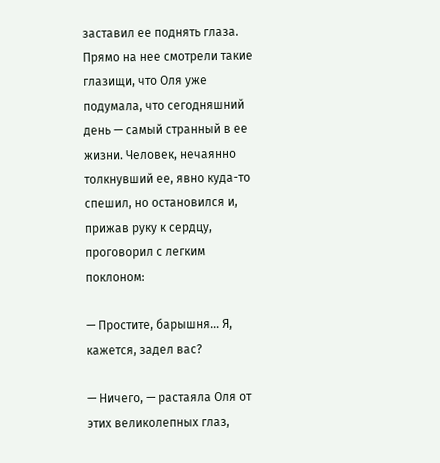заставил ее поднять глаза. Прямо на нее смотрели такие глазищи, что Оля уже подумала, что сегодняшний день — самый странный в ее жизни. Человек, нечаянно толкнувший ее, явно куда-то спешил, но остановился и, прижав руку к сердцу, проговорил с легким поклоном:

— Простите, барышня… Я, кажется, задел вас?

— Ничего, — растаяла Оля от этих великолепных глаз,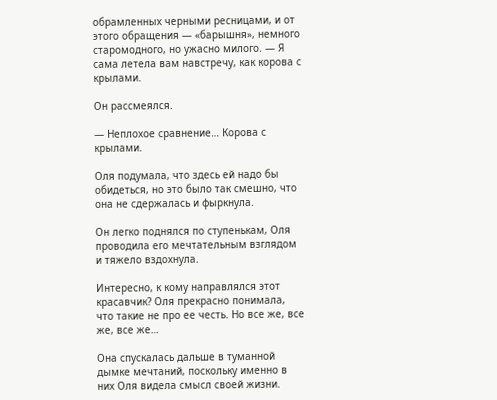обрамленных черными ресницами, и от этого обращения — «барышня», немного старомодного, но ужасно милого. — Я сама летела вам навстречу, как корова с крылами.

Он рассмеялся.

— Неплохое сравнение… Корова с крылами.

Оля подумала, что здесь ей надо бы обидеться, но это было так смешно, что она не сдержалась и фыркнула.

Он легко поднялся по ступенькам, Оля проводила его мечтательным взглядом и тяжело вздохнула.

Интересно, к кому направлялся этот красавчик? Оля прекрасно понимала, что такие не про ее честь. Но все же, все же, все же…

Она спускалась дальше в туманной дымке мечтаний, поскольку именно в них Оля видела смысл своей жизни.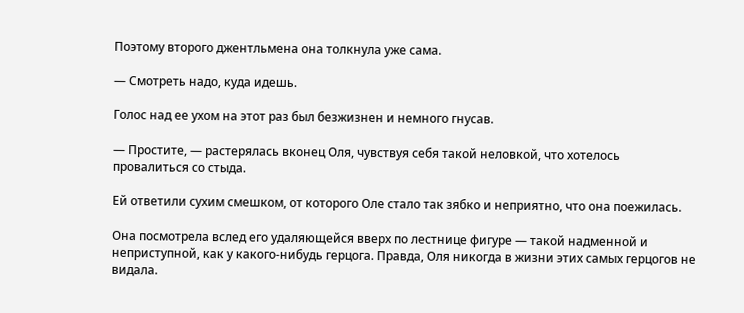Поэтому второго джентльмена она толкнула уже сама.

— Смотреть надо, куда идешь.

Голос над ее ухом на этот раз был безжизнен и немного гнусав.

— Простите, — растерялась вконец Оля, чувствуя себя такой неловкой, что хотелось провалиться со стыда.

Ей ответили сухим смешком, от которого Оле стало так зябко и неприятно, что она поежилась.

Она посмотрела вслед его удаляющейся вверх по лестнице фигуре — такой надменной и неприступной, как у какого-нибудь герцога. Правда, Оля никогда в жизни этих самых герцогов не видала.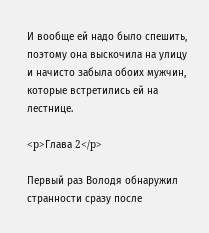И вообще ей надо было спешить, поэтому она выскочила на улицу и начисто забыла обоих мужчин, которые встретились ей на лестнице.

<p>Глава 2</p>

Первый раз Володя обнаружил странности сразу после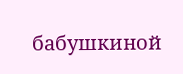бабушкиной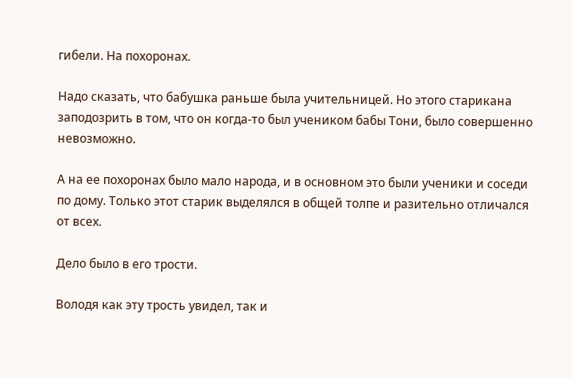гибели. На похоронах.

Надо сказать, что бабушка раньше была учительницей. Но этого старикана заподозрить в том, что он когда-то был учеником бабы Тони, было совершенно невозможно.

А на ее похоронах было мало народа, и в основном это были ученики и соседи по дому. Только этот старик выделялся в общей толпе и разительно отличался от всех.

Дело было в его трости.

Володя как эту трость увидел, так и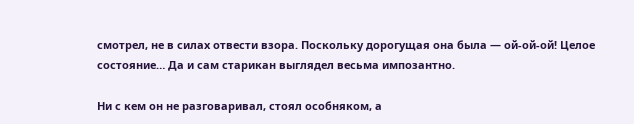смотрел, не в силах отвести взора. Поскольку дорогущая она была — ой-ой-ой! Целое состояние… Да и сам старикан выглядел весьма импозантно.

Ни с кем он не разговаривал, стоял особняком, а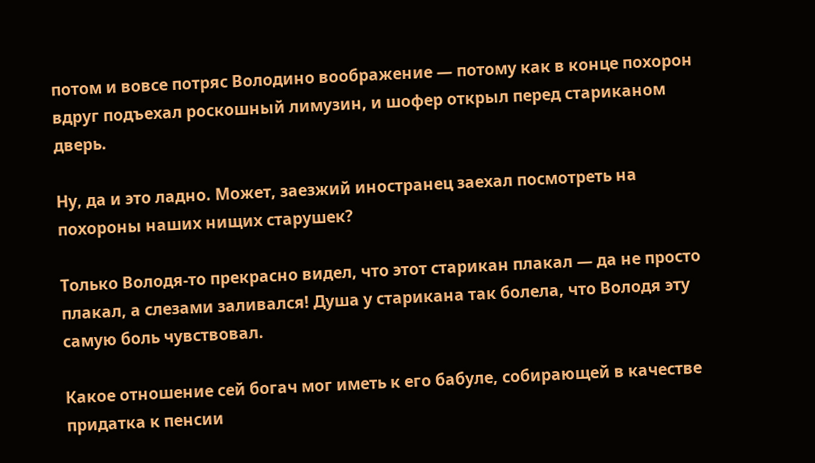потом и вовсе потряс Володино воображение — потому как в конце похорон вдруг подъехал роскошный лимузин, и шофер открыл перед стариканом дверь.

Ну, да и это ладно. Может, заезжий иностранец заехал посмотреть на похороны наших нищих старушек?

Только Володя-то прекрасно видел, что этот старикан плакал — да не просто плакал, а слезами заливался! Душа у старикана так болела, что Володя эту самую боль чувствовал.

Какое отношение сей богач мог иметь к его бабуле, собирающей в качестве придатка к пенсии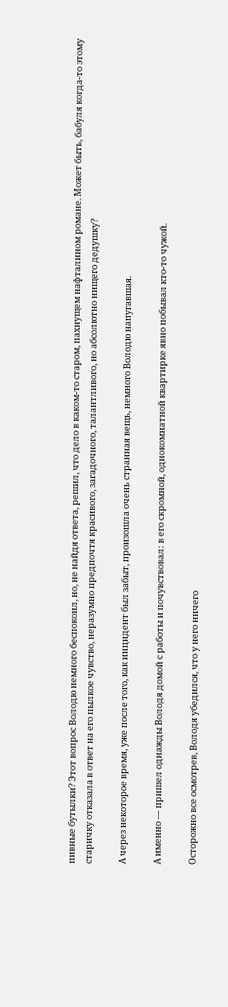пивные бутылки? Этот вопрос Володю немного беспокоил, но, не найдя ответа, решил, что дело в каком-то старом, пахнущем нафталином романе. Может быть, бабуля когда-то этому старичку отказала в ответ на его пылкое чувство, неразумно предпочтя красивого, загадочного, талантливого, но абсолютно нищего дедушку?

А через некоторое время, уже после того, как инцидент был забыт, произошла очень странная вещь, немного Володю напугавшая.

А именно — пришел однажды Володя домой с работы и почувствовал: в его скромной, однокомнатной квартирке явно побывал кто-то чужой.

Осторожно все осмотрев, Володя убедился, что у него ничего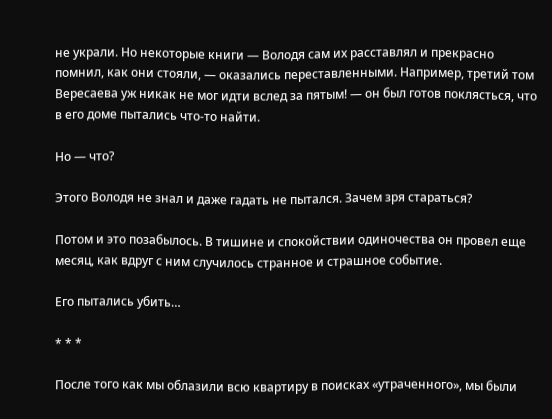не украли. Но некоторые книги — Володя сам их расставлял и прекрасно помнил, как они стояли, — оказались переставленными. Например, третий том Вересаева уж никак не мог идти вслед за пятым! — он был готов поклясться, что в его доме пытались что-то найти.

Но — что?

Этого Володя не знал и даже гадать не пытался. Зачем зря стараться?

Потом и это позабылось. В тишине и спокойствии одиночества он провел еще месяц, как вдруг с ним случилось странное и страшное событие.

Его пытались убить…

* * *

После того как мы облазили всю квартиру в поисках «утраченного», мы были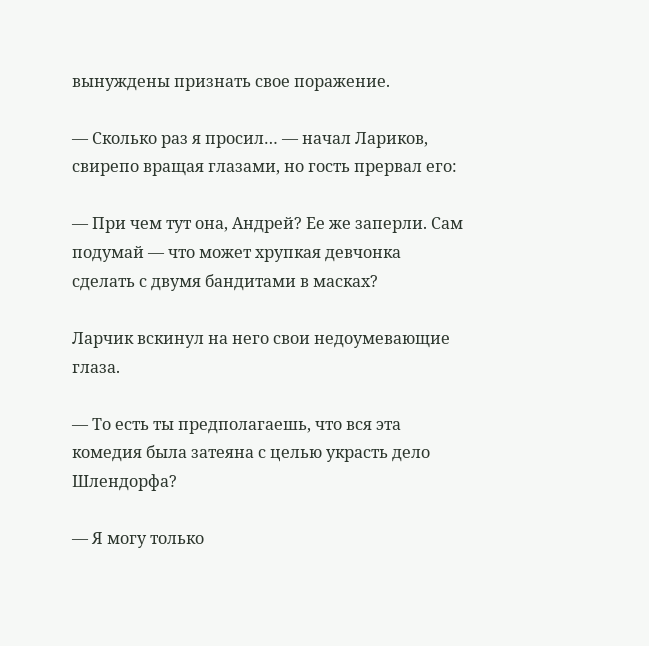вынуждены признать свое поражение.

— Сколько раз я просил… — начал Лариков, свирепо вращая глазами, но гость прервал его:

— При чем тут она, Андрей? Ее же заперли. Сам подумай — что может хрупкая девчонка сделать с двумя бандитами в масках?

Ларчик вскинул на него свои недоумевающие глаза.

— То есть ты предполагаешь, что вся эта комедия была затеяна с целью украсть дело Шлендорфа?

— Я могу только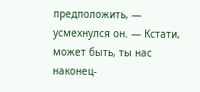предположить, — усмехнулся он. — Кстати, может быть, ты нас наконец-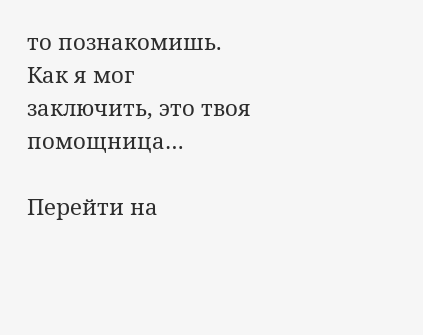то познакомишь. Как я мог заключить, это твоя помощница…

Перейти на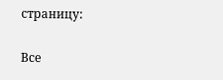страницу:

Все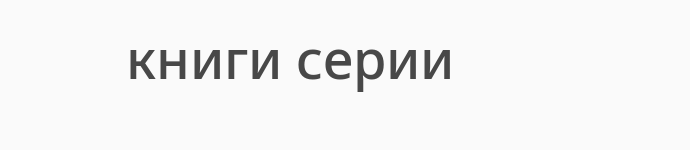книги серии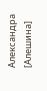Александра [Алешина]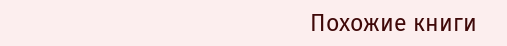Похожие книги